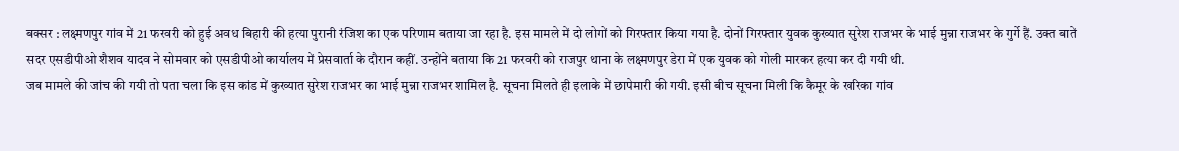बक्सर : लक्ष्मणपुर गांव में 21 फरवरी को हुई अवध बिहारी की हत्या पुरानी रंजिश का एक परिणाम बताया जा रहा है. इस मामले में दो लोगों को गिरफ्तार किया गया है. दोनों गिरफ्तार युवक कुख्यात सुरेश राजभर के भाई मुन्ना राजभर के गुर्गे हैं. उक्त बातें सदर एसडीपीओ शैशव यादव ने सोमवार को एसडीपीओ कार्यालय में प्रेसवार्ता के दौरान कहीं. उन्होंने बताया कि 21 फरवरी को राजपुर थाना के लक्ष्मणपुर डेरा में एक युवक को गोली मारकर हत्या कर दी गयी थी.
जब मामले की जांच की गयी तो पता चला कि इस कांड में कुख्यात सुरेश राजभर का भाई मुन्ना राजभर शामिल है. सूचना मिलते ही इलाके में छापेमारी की गयी. इसी बीच सूचना मिली कि कैमूर के खरिका गांव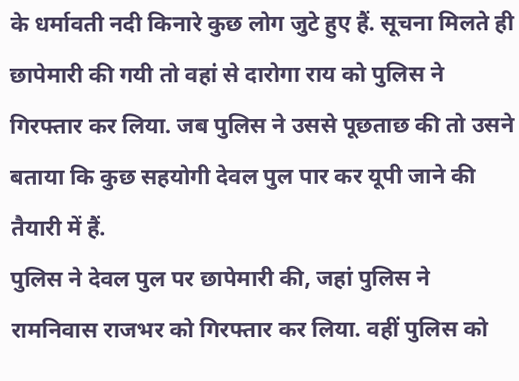के धर्मावती नदी किनारे कुछ लोग जुटे हुए हैं. सूचना मिलते ही छापेमारी की गयी तो वहां से दारोगा राय को पुलिस ने गिरफ्तार कर लिया. जब पुलिस ने उससे पूछताछ की तो उसने बताया कि कुछ सहयोगी देवल पुल पार कर यूपी जाने की तैयारी में हैं.
पुलिस ने देवल पुल पर छापेमारी की, जहां पुलिस ने रामनिवास राजभर को गिरफ्तार कर लिया. वहीं पुलिस को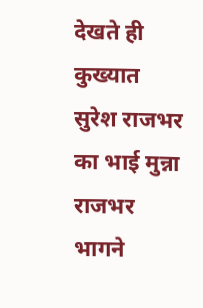देखते ही कुख्यात सुरेश राजभर का भाई मुन्ना राजभर भागने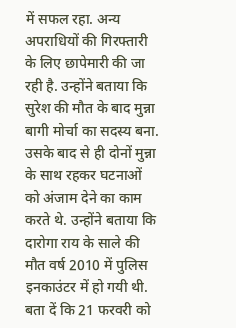में सफल रहा. अन्य अपराधियों की गिरफ्तारी के लिए छापेमारी की जा रही है. उन्होंने बताया कि सुरेश की मौत के बाद मुन्ना बागी मोर्चा का सदस्य बना.
उसके बाद से ही दोनों मुन्ना के साथ रहकर घटनाओं को अंजाम देने का काम करते थे. उन्होंने बताया कि दारोगा राय के साले की मौत वर्ष 2010 में पुलिस इनकाउंटर में हो गयी थी. बता दें कि 21 फरवरी को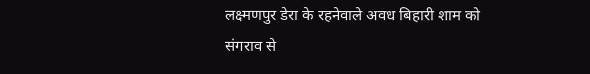लक्ष्मणपुर डेरा के रहनेवाले अवध बिहारी शाम को संगराव से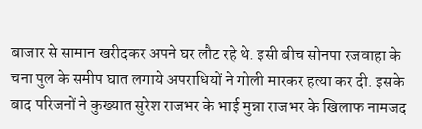बाजार से सामान खरीदकर अपने घर लौट रहे थे. इसी बीच सोनपा रजवाहा के चना पुल के समीप घात लगाये अपराधियों ने गोली मारकर हत्या कर दी. इसके बाद परिजनों ने कुख्यात सुरेश राजभर के भाई मुन्ना राजभर के खिलाफ नामजद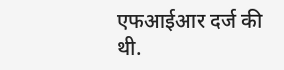एफआईआर दर्ज की थी.